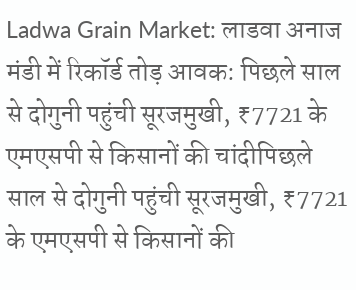Ladwa Grain Market: लाडवा अनाज मंडी में रिकॉर्ड तोड़ आवक: पिछले साल से दोगुनी पहुंची सूरजमुखी, ₹7721 के एमएसपी से किसानों की चांदीपिछले साल से दोगुनी पहुंची सूरजमुखी, ₹7721 के एमएसपी से किसानों की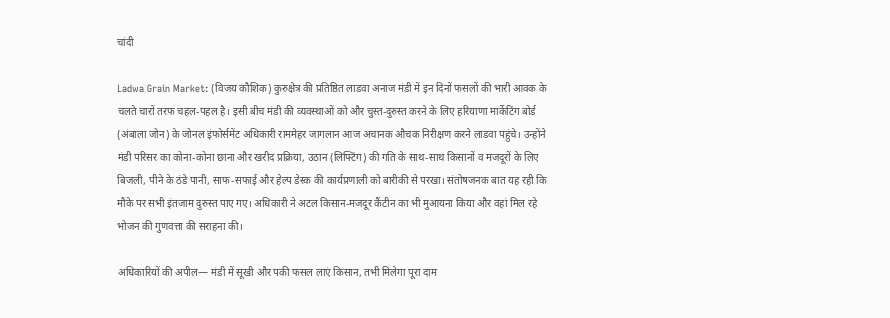चांदी

Ladwa Grain Market: (विजय कौशिक) कुरुक्षेत्र की प्रतिष्ठित लाडवा अनाज मंडी में इन दिनों फसलों की भारी आवक के चलते चारों तरफ चहल-पहल है। इसी बीच मंडी की व्यवस्थाओं को और चुस्त-दुरुस्त करने के लिए हरियाणा मार्केटिंग बोर्ड (अंबाला जोन) के जोनल इंफोर्समेंट अधिकारी राममेहर जागलान आज अचानक औचक निरीक्षण करने लाडवा पहुंचे। उन्होंने मंडी परिसर का कोना-कोना छाना और खरीद प्रक्रिया, उठान (लिफ्टिंग) की गति के साथ-साथ किसानों व मजदूरों के लिए बिजली, पीने के ठंडे पानी, साफ-सफाई और हेल्प डेस्क की कार्यप्रणाली को बारीकी से परखा। संतोषजनक बात यह रही कि मौके पर सभी इंतजाम दुरुस्त पाए गए। अधिकारी ने अटल किसान-मजदूर कैंटीन का भी मुआयना किया और वहां मिल रहे भोजन की गुणवत्ता की सराहना की।

अधिकारियों की अपील— मंडी में सूखी और पकी फसल लाएं किसान, तभी मिलेगा पूरा दाम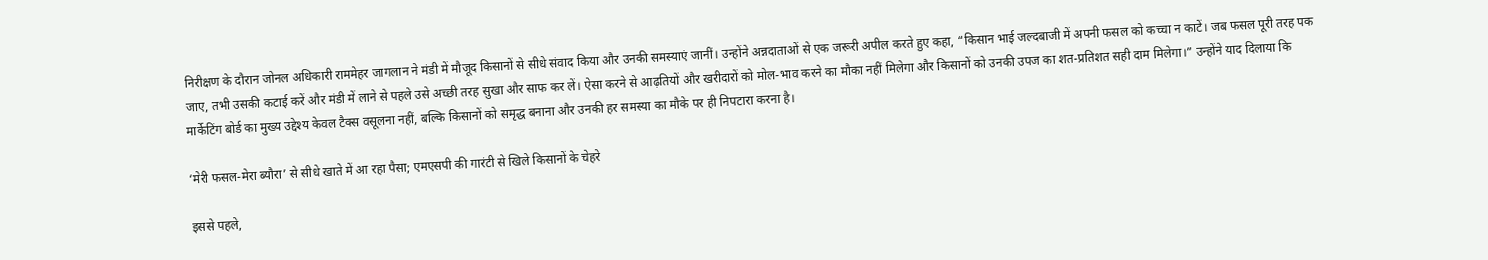निरीक्षण के दौरान जोनल अधिकारी राममेहर जागलान ने मंडी में मौजूद किसानों से सीधे संवाद किया और उनकी समस्याएं जानीं। उन्होंने अन्नदाताओं से एक जरूरी अपील करते हुए कहा, “किसान भाई जल्दबाजी में अपनी फसल को कच्चा न काटें। जब फसल पूरी तरह पक जाए, तभी उसकी कटाई करें और मंडी में लाने से पहले उसे अच्छी तरह सुखा और साफ कर लें। ऐसा करने से आढ़तियों और खरीदारों को मोल-भाव करने का मौका नहीं मिलेगा और किसानों को उनकी उपज का शत-प्रतिशत सही दाम मिलेगा।” उन्होंने याद दिलाया कि मार्केटिंग बोर्ड का मुख्य उद्देश्य केवल टैक्स वसूलना नहीं, बल्कि किसानों को समृद्ध बनाना और उनकी हर समस्या का मौके पर ही निपटारा करना है।

‘मेरी फसल-मेरा ब्यौरा’ से सीधे खाते में आ रहा पैसा; एमएसपी की गारंटी से खिले किसानों के चेहरे

इससे पहले,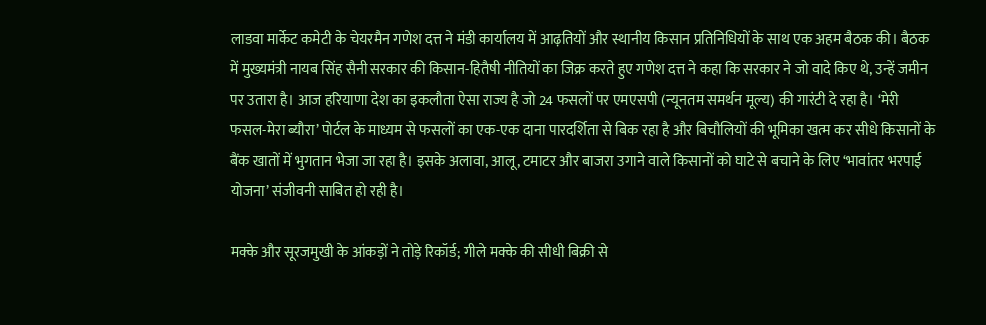लाडवा मार्केट कमेटी के चेयरमैन गणेश दत्त ने मंडी कार्यालय में आढ़तियों और स्थानीय किसान प्रतिनिधियों के साथ एक अहम बैठक की। बैठक में मुख्यमंत्री नायब सिंह सैनी सरकार की किसान-हितैषी नीतियों का जिक्र करते हुए गणेश दत्त ने कहा कि सरकार ने जो वादे किए थे, उन्हें जमीन पर उतारा है। आज हरियाणा देश का इकलौता ऐसा राज्य है जो 24 फसलों पर एमएसपी (न्यूनतम समर्थन मूल्य) की गारंटी दे रहा है। ‘मेरी फसल-मेरा ब्यौरा’ पोर्टल के माध्यम से फसलों का एक-एक दाना पारदर्शिता से बिक रहा है और बिचौलियों की भूमिका खत्म कर सीधे किसानों के बैंक खातों में भुगतान भेजा जा रहा है। इसके अलावा, आलू, टमाटर और बाजरा उगाने वाले किसानों को घाटे से बचाने के लिए ‘भावांतर भरपाई योजना’ संजीवनी साबित हो रही है।

मक्के और सूरजमुखी के आंकड़ों ने तोड़े रिकॉर्ड; गीले मक्के की सीधी बिक्री से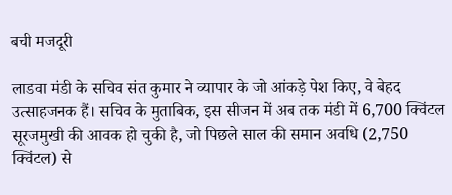बची मजदूरी

लाडवा मंडी के सचिव संत कुमार ने व्यापार के जो आंकड़े पेश किए, वे बेहद उत्साहजनक हैं। सचिव के मुताबिक, इस सीजन में अब तक मंडी में 6,700 क्विंटल सूरजमुखी की आवक हो चुकी है, जो पिछले साल की समान अवधि (2,750 क्विंटल) से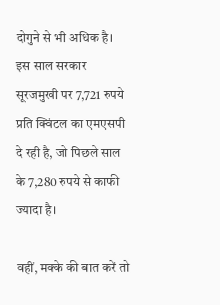दोगुने से भी अधिक है। इस साल सरकार सूरजमुखी पर 7,721 रुपये प्रति क्विंटल का एमएसपी दे रही है, जो पिछले साल के 7,280 रुपये से काफी ज्यादा है।

वहीं, मक्के की बात करें तो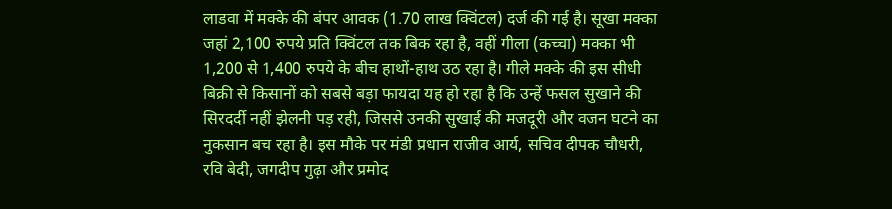लाडवा में मक्के की बंपर आवक (1.70 लाख क्विंटल) दर्ज की गई है। सूखा मक्का जहां 2,100 रुपये प्रति क्विंटल तक बिक रहा है, वहीं गीला (कच्चा) मक्का भी 1,200 से 1,400 रुपये के बीच हाथों-हाथ उठ रहा है। गीले मक्के की इस सीधी बिक्री से किसानों को सबसे बड़ा फायदा यह हो रहा है कि उन्हें फसल सुखाने की सिरदर्दी नहीं झेलनी पड़ रही, जिससे उनकी सुखाई की मजदूरी और वजन घटने का नुकसान बच रहा है। इस मौके पर मंडी प्रधान राजीव आर्य, सचिव दीपक चौधरी, रवि बेदी, जगदीप गुढ़ा और प्रमोद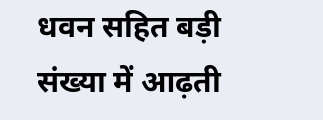धवन सहित बड़ी संख्या में आढ़ती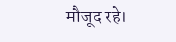मौजूद रहे।